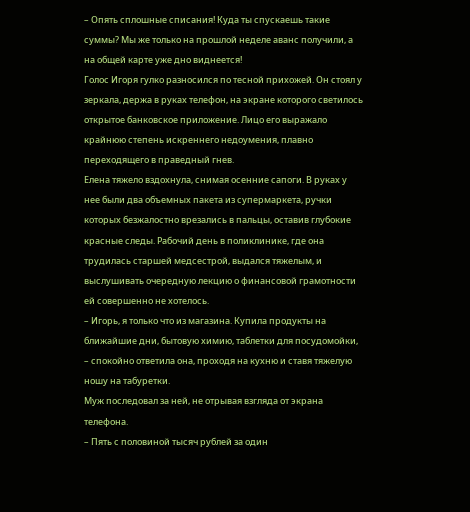– Опять сплошные списания! Куда ты спускаешь такие суммы? Мы же только на прошлой неделе аванс получили, а на общей карте уже дно виднеется!
Голос Игоря гулко разносился по тесной прихожей. Он стоял у зеркала, держа в руках телефон, на экране которого светилось открытое банковское приложение. Лицо его выражало крайнюю степень искреннего недоумения, плавно переходящего в праведный гнев.
Елена тяжело вздохнула, снимая осенние сапоги. В руках у нее были два объемных пакета из супермаркета, ручки которых безжалостно врезались в пальцы, оставив глубокие красные следы. Рабочий день в поликлинике, где она трудилась старшей медсестрой, выдался тяжелым, и выслушивать очередную лекцию о финансовой грамотности ей совершенно не хотелось.
– Игорь, я только что из магазина. Купила продукты на ближайшие дни, бытовую химию, таблетки для посудомойки, – спокойно ответила она, проходя на кухню и ставя тяжелую ношу на табуретки.
Муж последовал за ней, не отрывая взгляда от экрана телефона.
– Пять с половиной тысяч рублей за один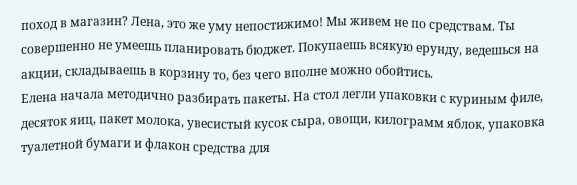поход в магазин? Лена, это же уму непостижимо! Мы живем не по средствам. Ты совершенно не умеешь планировать бюджет. Покупаешь всякую ерунду, ведешься на акции, складываешь в корзину то, без чего вполне можно обойтись.
Елена начала методично разбирать пакеты. На стол легли упаковки с куриным филе, десяток яиц, пакет молока, увесистый кусок сыра, овощи, килограмм яблок, упаковка туалетной бумаги и флакон средства для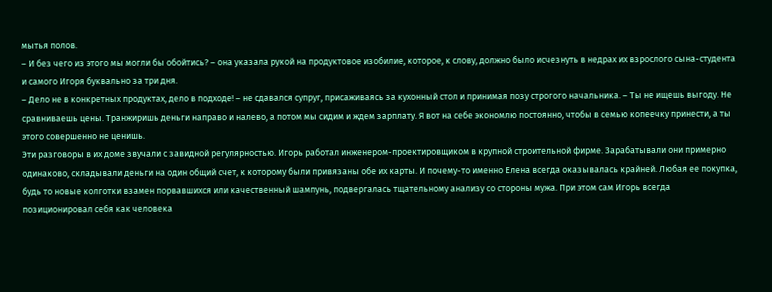мытья полов.
– И без чего из этого мы могли бы обойтись? – она указала рукой на продуктовое изобилие, которое, к слову, должно было исчезнуть в недрах их взрослого сына-студента и самого Игоря буквально за три дня.
– Дело не в конкретных продуктах, дело в подходе! – не сдавался супруг, присаживаясь за кухонный стол и принимая позу строгого начальника. – Ты не ищешь выгоду. Не сравниваешь цены. Транжиришь деньги направо и налево, а потом мы сидим и ждем зарплату. Я вот на себе экономлю постоянно, чтобы в семью копеечку принести, а ты этого совершенно не ценишь.
Эти разговоры в их доме звучали с завидной регулярностью. Игорь работал инженером-проектировщиком в крупной строительной фирме. Зарабатывали они примерно одинаково, складывали деньги на один общий счет, к которому были привязаны обе их карты. И почему-то именно Елена всегда оказывалась крайней. Любая ее покупка, будь то новые колготки взамен порвавшихся или качественный шампунь, подвергалась тщательному анализу со стороны мужа. При этом сам Игорь всегда позиционировал себя как человека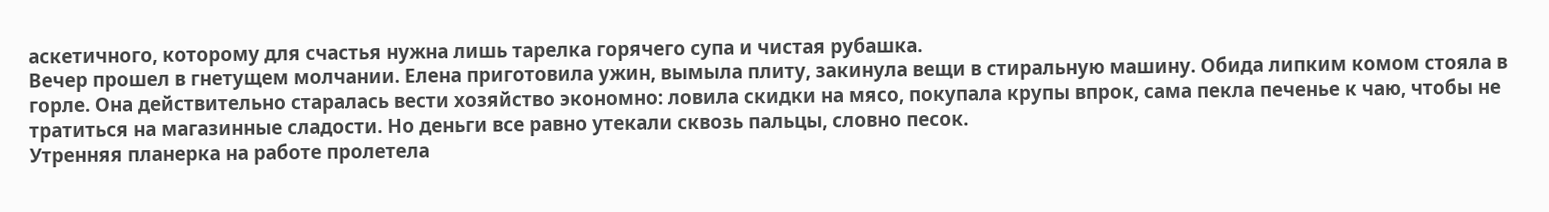аскетичного, которому для счастья нужна лишь тарелка горячего супа и чистая рубашка.
Вечер прошел в гнетущем молчании. Елена приготовила ужин, вымыла плиту, закинула вещи в стиральную машину. Обида липким комом стояла в горле. Она действительно старалась вести хозяйство экономно: ловила скидки на мясо, покупала крупы впрок, сама пекла печенье к чаю, чтобы не тратиться на магазинные сладости. Но деньги все равно утекали сквозь пальцы, словно песок.
Утренняя планерка на работе пролетела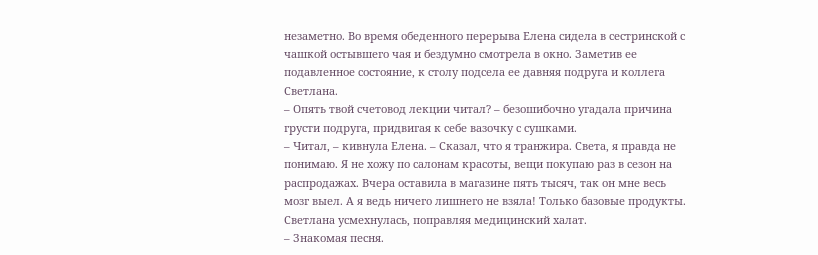незаметно. Во время обеденного перерыва Елена сидела в сестринской с чашкой остывшего чая и бездумно смотрела в окно. Заметив ее подавленное состояние, к столу подсела ее давняя подруга и коллега Светлана.
– Опять твой счетовод лекции читал? – безошибочно угадала причина грусти подруга, придвигая к себе вазочку с сушками.
– Читал, – кивнула Елена. – Сказал, что я транжира. Света, я правда не понимаю. Я не хожу по салонам красоты, вещи покупаю раз в сезон на распродажах. Вчера оставила в магазине пять тысяч, так он мне весь мозг выел. А я ведь ничего лишнего не взяла! Только базовые продукты.
Светлана усмехнулась, поправляя медицинский халат.
– Знакомая песня.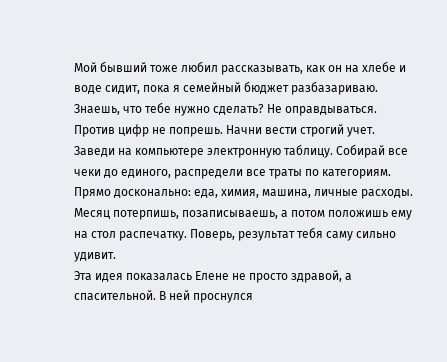Мой бывший тоже любил рассказывать, как он на хлебе и воде сидит, пока я семейный бюджет разбазариваю. Знаешь, что тебе нужно сделать? Не оправдываться. Против цифр не попрешь. Начни вести строгий учет. Заведи на компьютере электронную таблицу. Собирай все чеки до единого, распредели все траты по категориям. Прямо досконально: еда, химия, машина, личные расходы. Месяц потерпишь, позаписываешь, а потом положишь ему на стол распечатку. Поверь, результат тебя саму сильно удивит.
Эта идея показалась Елене не просто здравой, а спасительной. В ней проснулся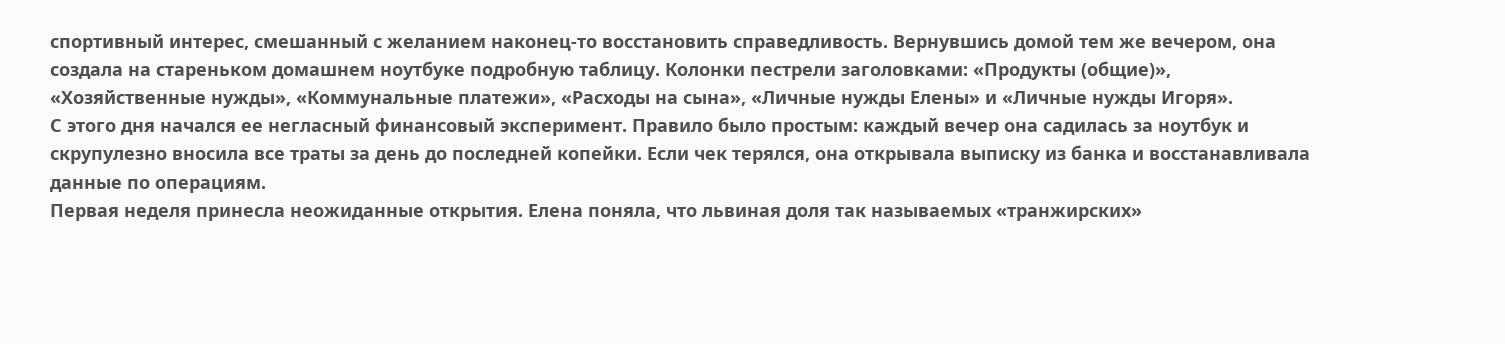спортивный интерес, смешанный с желанием наконец-то восстановить справедливость. Вернувшись домой тем же вечером, она создала на стареньком домашнем ноутбуке подробную таблицу. Колонки пестрели заголовками: «Продукты (общие)», «Хозяйственные нужды», «Коммунальные платежи», «Расходы на сына», «Личные нужды Елены» и «Личные нужды Игоря».
С этого дня начался ее негласный финансовый эксперимент. Правило было простым: каждый вечер она садилась за ноутбук и скрупулезно вносила все траты за день до последней копейки. Если чек терялся, она открывала выписку из банка и восстанавливала данные по операциям.
Первая неделя принесла неожиданные открытия. Елена поняла, что львиная доля так называемых «транжирских»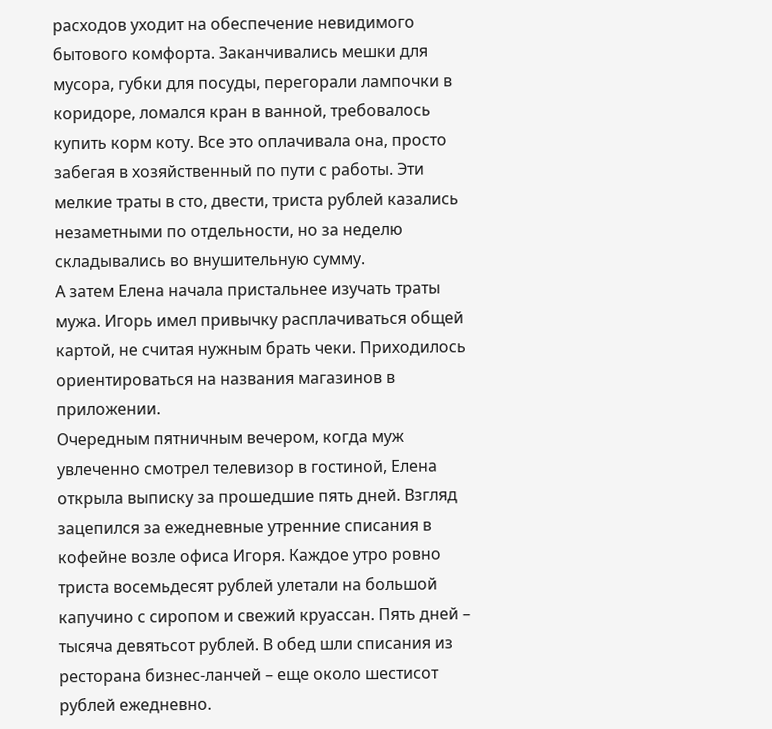расходов уходит на обеспечение невидимого бытового комфорта. Заканчивались мешки для мусора, губки для посуды, перегорали лампочки в коридоре, ломался кран в ванной, требовалось купить корм коту. Все это оплачивала она, просто забегая в хозяйственный по пути с работы. Эти мелкие траты в сто, двести, триста рублей казались незаметными по отдельности, но за неделю складывались во внушительную сумму.
А затем Елена начала пристальнее изучать траты мужа. Игорь имел привычку расплачиваться общей картой, не считая нужным брать чеки. Приходилось ориентироваться на названия магазинов в приложении.
Очередным пятничным вечером, когда муж увлеченно смотрел телевизор в гостиной, Елена открыла выписку за прошедшие пять дней. Взгляд зацепился за ежедневные утренние списания в кофейне возле офиса Игоря. Каждое утро ровно триста восемьдесят рублей улетали на большой капучино с сиропом и свежий круассан. Пять дней – тысяча девятьсот рублей. В обед шли списания из ресторана бизнес-ланчей – еще около шестисот рублей ежедневно.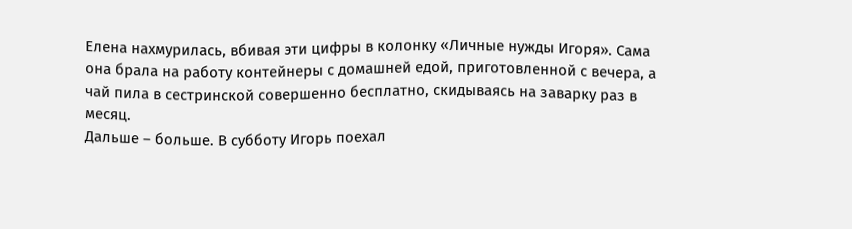Елена нахмурилась, вбивая эти цифры в колонку «Личные нужды Игоря». Сама она брала на работу контейнеры с домашней едой, приготовленной с вечера, а чай пила в сестринской совершенно бесплатно, скидываясь на заварку раз в месяц.
Дальше – больше. В субботу Игорь поехал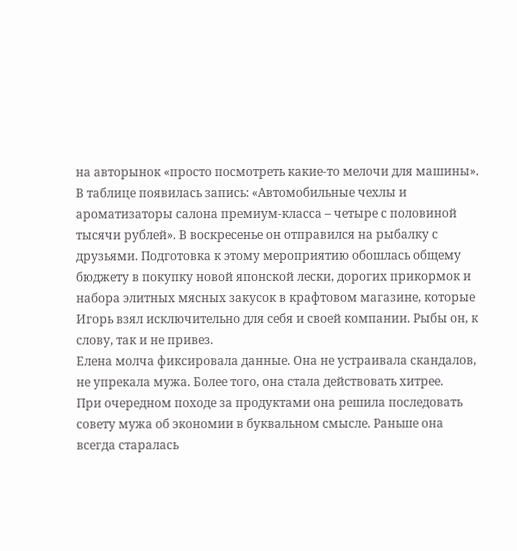на авторынок «просто посмотреть какие-то мелочи для машины». В таблице появилась запись: «Автомобильные чехлы и ароматизаторы салона премиум-класса – четыре с половиной тысячи рублей». В воскресенье он отправился на рыбалку с друзьями. Подготовка к этому мероприятию обошлась общему бюджету в покупку новой японской лески, дорогих прикормок и набора элитных мясных закусок в крафтовом магазине, которые Игорь взял исключительно для себя и своей компании. Рыбы он, к слову, так и не привез.
Елена молча фиксировала данные. Она не устраивала скандалов, не упрекала мужа. Более того, она стала действовать хитрее.
При очередном походе за продуктами она решила последовать совету мужа об экономии в буквальном смысле. Раньше она всегда старалась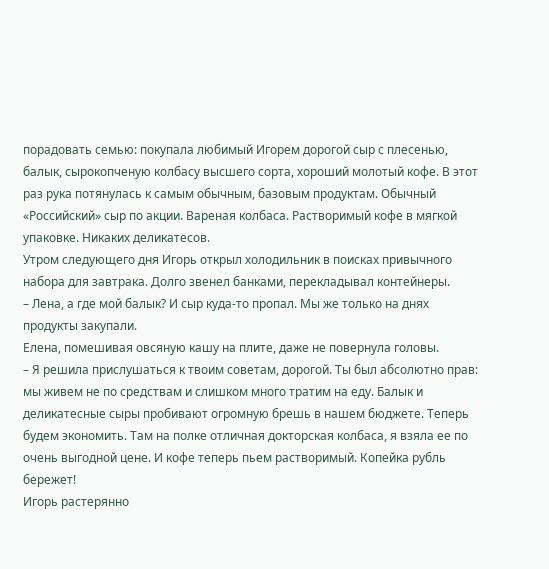порадовать семью: покупала любимый Игорем дорогой сыр с плесенью, балык, сырокопченую колбасу высшего сорта, хороший молотый кофе. В этот раз рука потянулась к самым обычным, базовым продуктам. Обычный «Российский» сыр по акции. Вареная колбаса. Растворимый кофе в мягкой упаковке. Никаких деликатесов.
Утром следующего дня Игорь открыл холодильник в поисках привычного набора для завтрака. Долго звенел банками, перекладывал контейнеры.
– Лена, а где мой балык? И сыр куда-то пропал. Мы же только на днях продукты закупали.
Елена, помешивая овсяную кашу на плите, даже не повернула головы.
– Я решила прислушаться к твоим советам, дорогой. Ты был абсолютно прав: мы живем не по средствам и слишком много тратим на еду. Балык и деликатесные сыры пробивают огромную брешь в нашем бюджете. Теперь будем экономить. Там на полке отличная докторская колбаса, я взяла ее по очень выгодной цене. И кофе теперь пьем растворимый. Копейка рубль бережет!
Игорь растерянно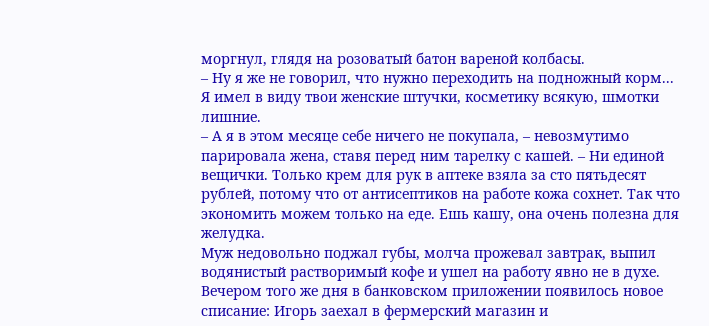моргнул, глядя на розоватый батон вареной колбасы.
– Ну я же не говорил, что нужно переходить на подножный корм... Я имел в виду твои женские штучки, косметику всякую, шмотки лишние.
– А я в этом месяце себе ничего не покупала, – невозмутимо парировала жена, ставя перед ним тарелку с кашей. – Ни единой вещички. Только крем для рук в аптеке взяла за сто пятьдесят рублей, потому что от антисептиков на работе кожа сохнет. Так что экономить можем только на еде. Ешь кашу, она очень полезна для желудка.
Муж недовольно поджал губы, молча прожевал завтрак, выпил водянистый растворимый кофе и ушел на работу явно не в духе. Вечером того же дня в банковском приложении появилось новое списание: Игорь заехал в фермерский магазин и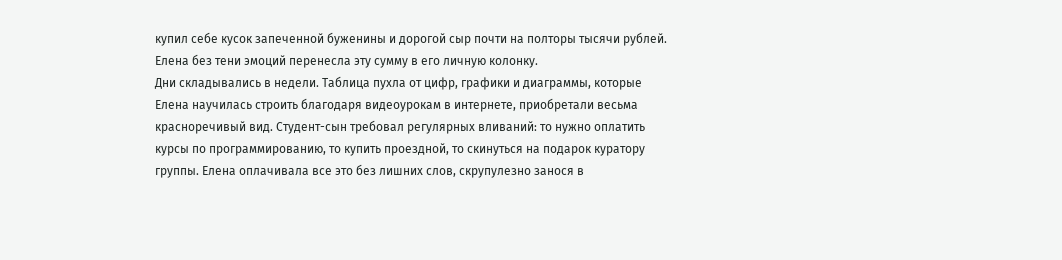купил себе кусок запеченной буженины и дорогой сыр почти на полторы тысячи рублей. Елена без тени эмоций перенесла эту сумму в его личную колонку.
Дни складывались в недели. Таблица пухла от цифр, графики и диаграммы, которые Елена научилась строить благодаря видеоурокам в интернете, приобретали весьма красноречивый вид. Студент-сын требовал регулярных вливаний: то нужно оплатить курсы по программированию, то купить проездной, то скинуться на подарок куратору группы. Елена оплачивала все это без лишних слов, скрупулезно занося в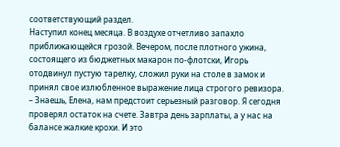соответствующий раздел.
Наступил конец месяца. В воздухе отчетливо запахло приближающейся грозой. Вечером, после плотного ужина, состоящего из бюджетных макарон по-флотски, Игорь отодвинул пустую тарелку, сложил руки на столе в замок и принял свое излюбленное выражение лица строгого ревизора.
– Знаешь, Елена, нам предстоит серьезный разговор. Я сегодня проверял остаток на счете. Завтра день зарплаты, а у нас на балансе жалкие крохи. И это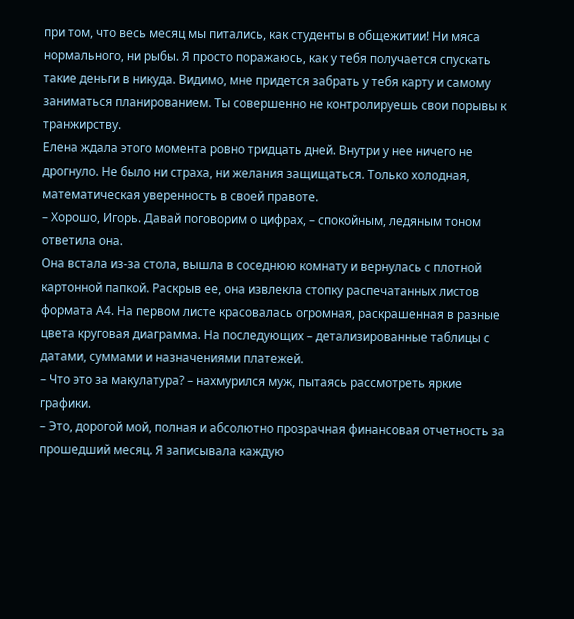при том, что весь месяц мы питались, как студенты в общежитии! Ни мяса нормального, ни рыбы. Я просто поражаюсь, как у тебя получается спускать такие деньги в никуда. Видимо, мне придется забрать у тебя карту и самому заниматься планированием. Ты совершенно не контролируешь свои порывы к транжирству.
Елена ждала этого момента ровно тридцать дней. Внутри у нее ничего не дрогнуло. Не было ни страха, ни желания защищаться. Только холодная, математическая уверенность в своей правоте.
– Хорошо, Игорь. Давай поговорим о цифрах, – спокойным, ледяным тоном ответила она.
Она встала из-за стола, вышла в соседнюю комнату и вернулась с плотной картонной папкой. Раскрыв ее, она извлекла стопку распечатанных листов формата А4. На первом листе красовалась огромная, раскрашенная в разные цвета круговая диаграмма. На последующих – детализированные таблицы с датами, суммами и назначениями платежей.
– Что это за макулатура? – нахмурился муж, пытаясь рассмотреть яркие графики.
– Это, дорогой мой, полная и абсолютно прозрачная финансовая отчетность за прошедший месяц. Я записывала каждую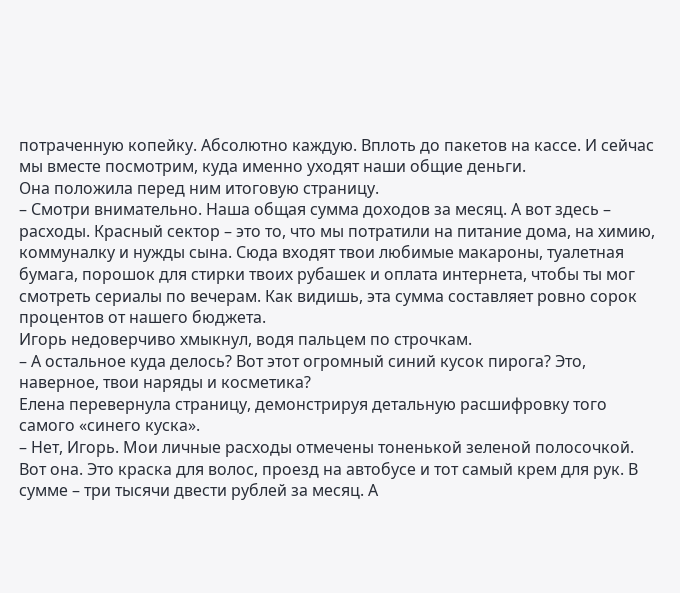потраченную копейку. Абсолютно каждую. Вплоть до пакетов на кассе. И сейчас мы вместе посмотрим, куда именно уходят наши общие деньги.
Она положила перед ним итоговую страницу.
– Смотри внимательно. Наша общая сумма доходов за месяц. А вот здесь – расходы. Красный сектор – это то, что мы потратили на питание дома, на химию, коммуналку и нужды сына. Сюда входят твои любимые макароны, туалетная бумага, порошок для стирки твоих рубашек и оплата интернета, чтобы ты мог смотреть сериалы по вечерам. Как видишь, эта сумма составляет ровно сорок процентов от нашего бюджета.
Игорь недоверчиво хмыкнул, водя пальцем по строчкам.
– А остальное куда делось? Вот этот огромный синий кусок пирога? Это, наверное, твои наряды и косметика?
Елена перевернула страницу, демонстрируя детальную расшифровку того самого «синего куска».
– Нет, Игорь. Мои личные расходы отмечены тоненькой зеленой полосочкой. Вот она. Это краска для волос, проезд на автобусе и тот самый крем для рук. В сумме – три тысячи двести рублей за месяц. А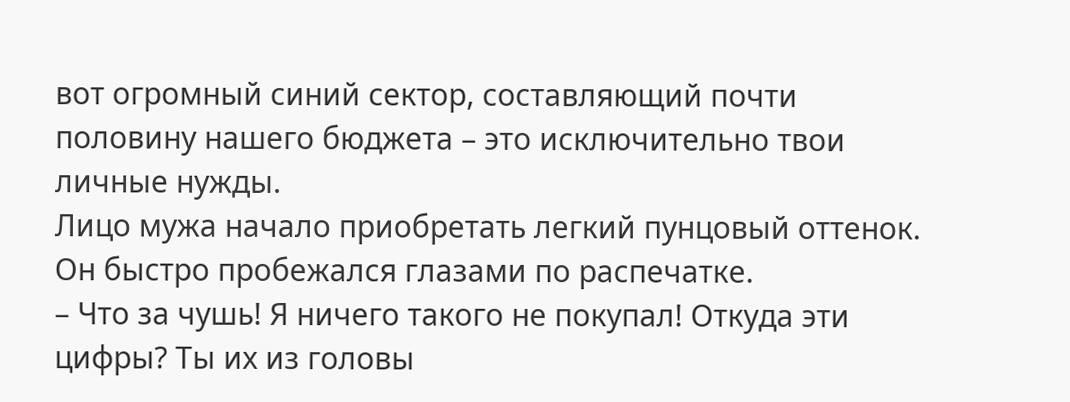вот огромный синий сектор, составляющий почти половину нашего бюджета – это исключительно твои личные нужды.
Лицо мужа начало приобретать легкий пунцовый оттенок. Он быстро пробежался глазами по распечатке.
– Что за чушь! Я ничего такого не покупал! Откуда эти цифры? Ты их из головы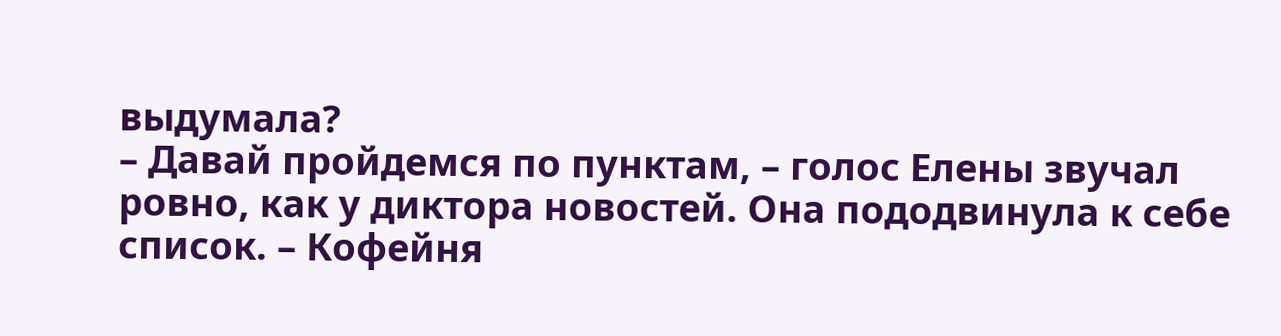выдумала?
– Давай пройдемся по пунктам, – голос Елены звучал ровно, как у диктора новостей. Она пододвинула к себе список. – Кофейня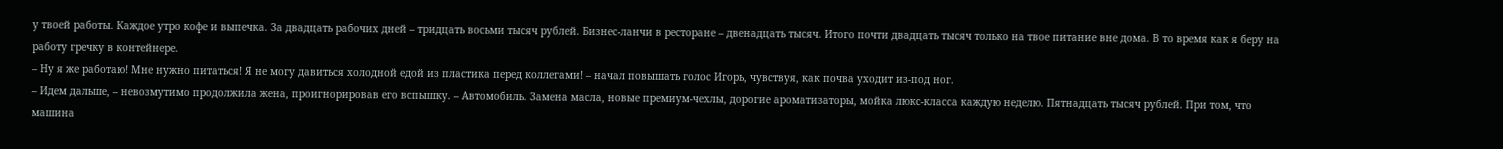у твоей работы. Каждое утро кофе и выпечка. За двадцать рабочих дней – тридцать восьми тысяч рублей. Бизнес-ланчи в ресторане – двенадцать тысяч. Итого почти двадцать тысяч только на твое питание вне дома. В то время как я беру на работу гречку в контейнере.
– Ну я же работаю! Мне нужно питаться! Я не могу давиться холодной едой из пластика перед коллегами! – начал повышать голос Игорь, чувствуя, как почва уходит из-под ног.
– Идем дальше, – невозмутимо продолжила жена, проигнорировав его вспышку. – Автомобиль. Замена масла, новые премиум-чехлы, дорогие ароматизаторы, мойка люкс-класса каждую неделю. Пятнадцать тысяч рублей. При том, что машина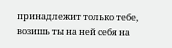принадлежит только тебе, возишь ты на ней себя на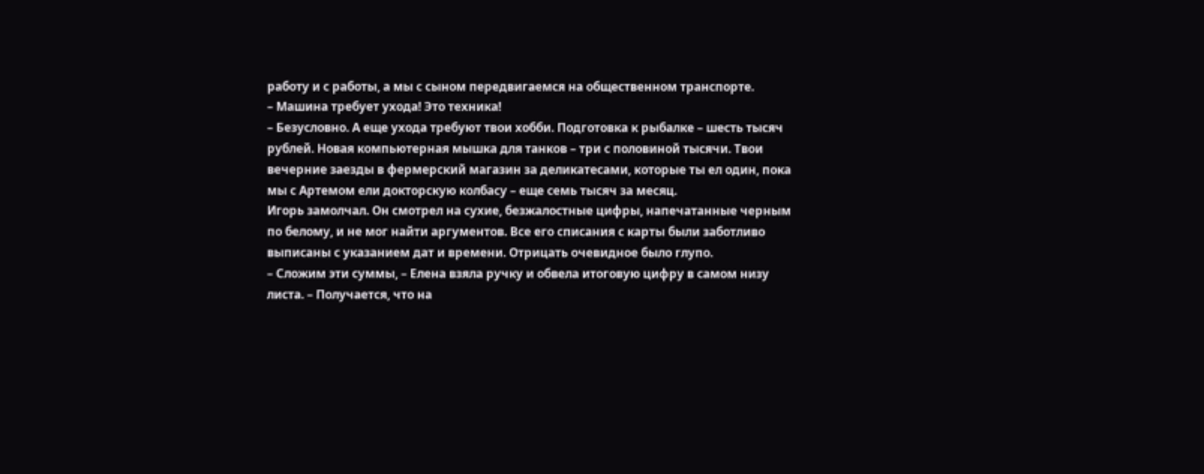работу и с работы, а мы с сыном передвигаемся на общественном транспорте.
– Машина требует ухода! Это техника!
– Безусловно. А еще ухода требуют твои хобби. Подготовка к рыбалке – шесть тысяч рублей. Новая компьютерная мышка для танков – три с половиной тысячи. Твои вечерние заезды в фермерский магазин за деликатесами, которые ты ел один, пока мы с Артемом ели докторскую колбасу – еще семь тысяч за месяц.
Игорь замолчал. Он смотрел на сухие, безжалостные цифры, напечатанные черным по белому, и не мог найти аргументов. Все его списания с карты были заботливо выписаны с указанием дат и времени. Отрицать очевидное было глупо.
– Сложим эти суммы, – Елена взяла ручку и обвела итоговую цифру в самом низу листа. – Получается, что на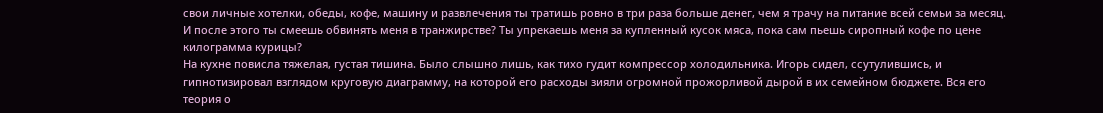свои личные хотелки, обеды, кофе, машину и развлечения ты тратишь ровно в три раза больше денег, чем я трачу на питание всей семьи за месяц. И после этого ты смеешь обвинять меня в транжирстве? Ты упрекаешь меня за купленный кусок мяса, пока сам пьешь сиропный кофе по цене килограмма курицы?
На кухне повисла тяжелая, густая тишина. Было слышно лишь, как тихо гудит компрессор холодильника. Игорь сидел, ссутулившись, и гипнотизировал взглядом круговую диаграмму, на которой его расходы зияли огромной прожорливой дырой в их семейном бюджете. Вся его теория о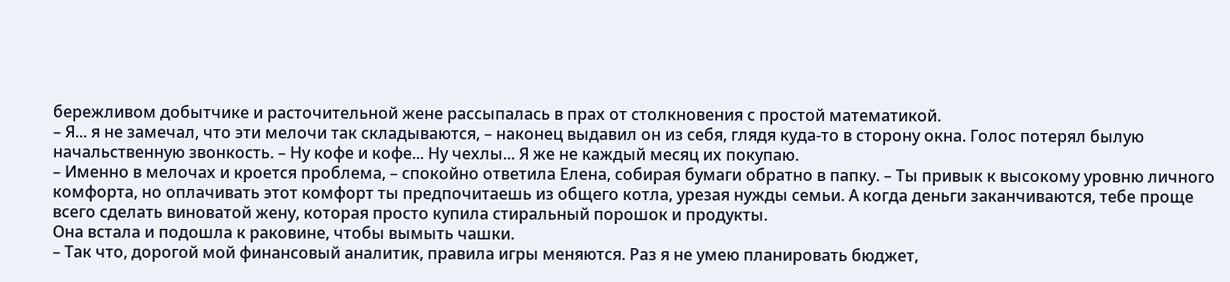бережливом добытчике и расточительной жене рассыпалась в прах от столкновения с простой математикой.
– Я... я не замечал, что эти мелочи так складываются, – наконец выдавил он из себя, глядя куда-то в сторону окна. Голос потерял былую начальственную звонкость. – Ну кофе и кофе... Ну чехлы... Я же не каждый месяц их покупаю.
– Именно в мелочах и кроется проблема, – спокойно ответила Елена, собирая бумаги обратно в папку. – Ты привык к высокому уровню личного комфорта, но оплачивать этот комфорт ты предпочитаешь из общего котла, урезая нужды семьи. А когда деньги заканчиваются, тебе проще всего сделать виноватой жену, которая просто купила стиральный порошок и продукты.
Она встала и подошла к раковине, чтобы вымыть чашки.
– Так что, дорогой мой финансовый аналитик, правила игры меняются. Раз я не умею планировать бюджет,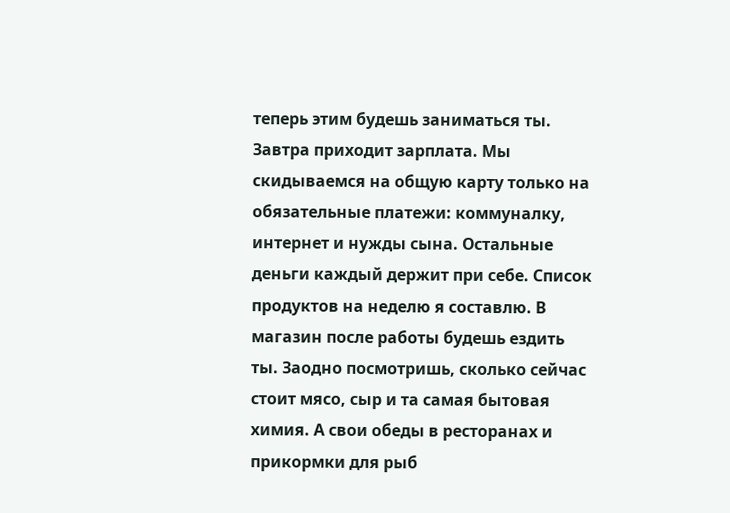теперь этим будешь заниматься ты. Завтра приходит зарплата. Мы скидываемся на общую карту только на обязательные платежи: коммуналку, интернет и нужды сына. Остальные деньги каждый держит при себе. Список продуктов на неделю я составлю. В магазин после работы будешь ездить ты. Заодно посмотришь, сколько сейчас стоит мясо, сыр и та самая бытовая химия. А свои обеды в ресторанах и прикормки для рыб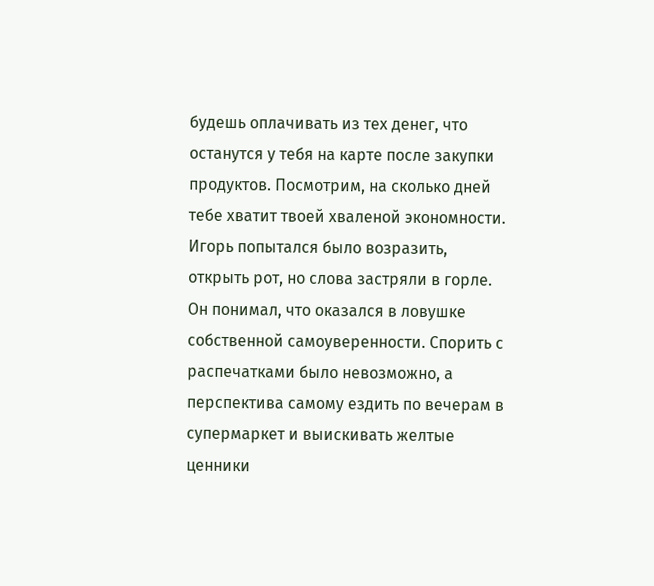будешь оплачивать из тех денег, что останутся у тебя на карте после закупки продуктов. Посмотрим, на сколько дней тебе хватит твоей хваленой экономности.
Игорь попытался было возразить, открыть рот, но слова застряли в горле. Он понимал, что оказался в ловушке собственной самоуверенности. Спорить с распечатками было невозможно, а перспектива самому ездить по вечерам в супермаркет и выискивать желтые ценники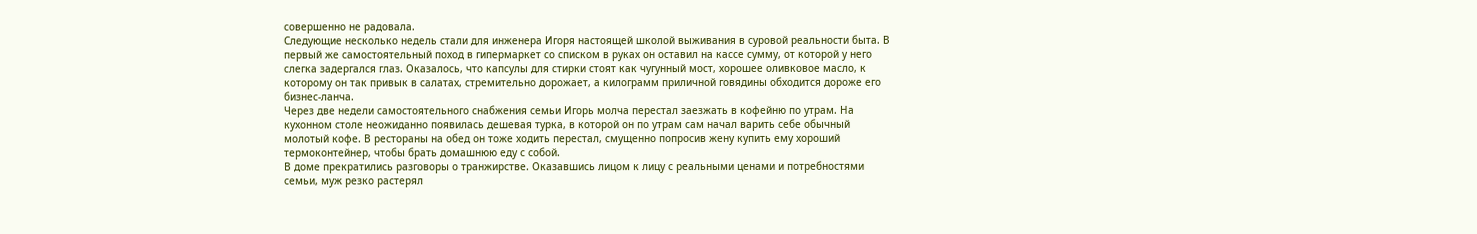совершенно не радовала.
Следующие несколько недель стали для инженера Игоря настоящей школой выживания в суровой реальности быта. В первый же самостоятельный поход в гипермаркет со списком в руках он оставил на кассе сумму, от которой у него слегка задергался глаз. Оказалось, что капсулы для стирки стоят как чугунный мост, хорошее оливковое масло, к которому он так привык в салатах, стремительно дорожает, а килограмм приличной говядины обходится дороже его бизнес-ланча.
Через две недели самостоятельного снабжения семьи Игорь молча перестал заезжать в кофейню по утрам. На кухонном столе неожиданно появилась дешевая турка, в которой он по утрам сам начал варить себе обычный молотый кофе. В рестораны на обед он тоже ходить перестал, смущенно попросив жену купить ему хороший термоконтейнер, чтобы брать домашнюю еду с собой.
В доме прекратились разговоры о транжирстве. Оказавшись лицом к лицу с реальными ценами и потребностями семьи, муж резко растерял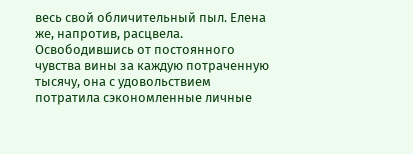весь свой обличительный пыл. Елена же, напротив, расцвела. Освободившись от постоянного чувства вины за каждую потраченную тысячу, она с удовольствием потратила сэкономленные личные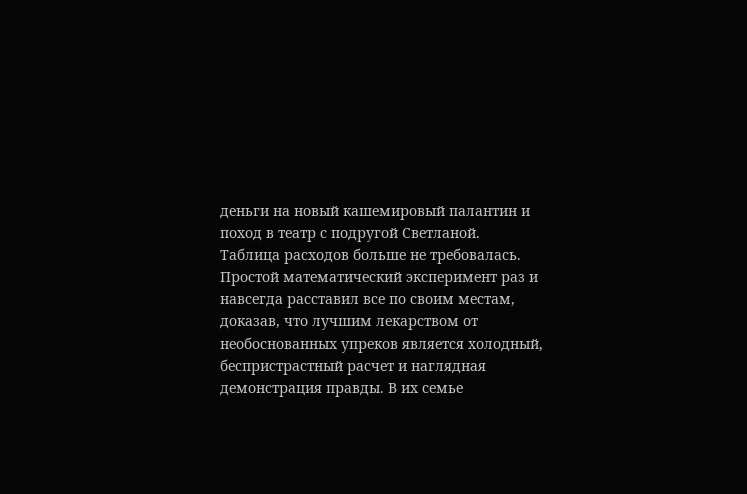деньги на новый кашемировый палантин и поход в театр с подругой Светланой.
Таблица расходов больше не требовалась. Простой математический эксперимент раз и навсегда расставил все по своим местам, доказав, что лучшим лекарством от необоснованных упреков является холодный, беспристрастный расчет и наглядная демонстрация правды. В их семье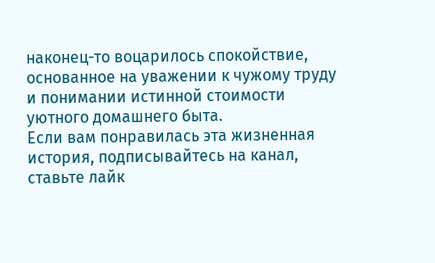наконец-то воцарилось спокойствие, основанное на уважении к чужому труду и понимании истинной стоимости уютного домашнего быта.
Если вам понравилась эта жизненная история, подписывайтесь на канал, ставьте лайк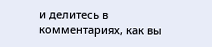и делитесь в комментариях, как вы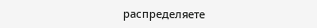распределяете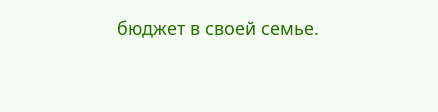бюджет в своей семье.